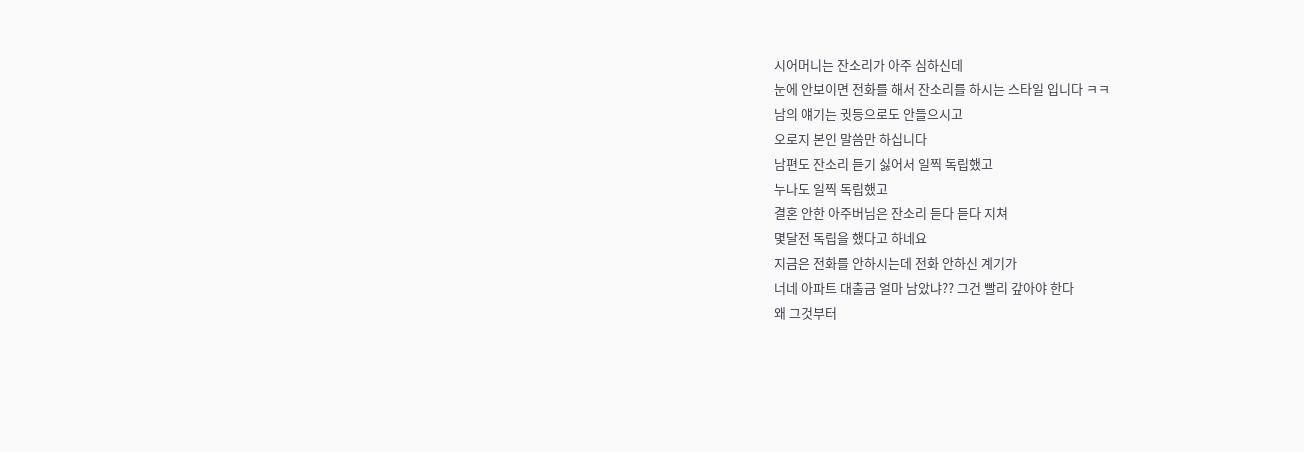시어머니는 잔소리가 아주 심하신데
눈에 안보이면 전화를 해서 잔소리를 하시는 스타일 입니다 ㅋㅋ
남의 얘기는 귓등으로도 안들으시고
오로지 본인 말씀만 하십니다
남편도 잔소리 듣기 싫어서 일찍 독립했고
누나도 일찍 독립했고
결혼 안한 아주버님은 잔소리 듣다 듣다 지쳐
몇달전 독립을 했다고 하네요
지금은 전화를 안하시는데 전화 안하신 계기가
너네 아파트 대출금 얼마 남았냐?? 그건 빨리 갚아야 한다
왜 그것부터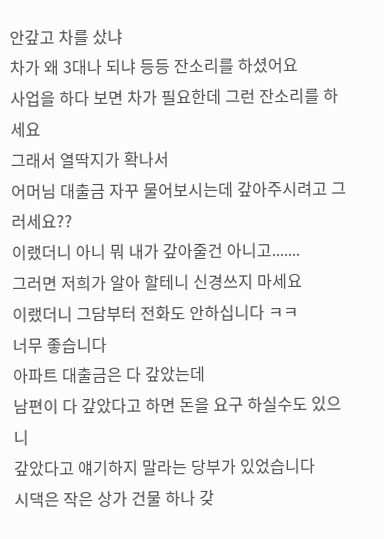안갚고 차를 샀냐
차가 왜 3대나 되냐 등등 잔소리를 하셨어요
사업을 하다 보면 차가 필요한데 그런 잔소리를 하세요
그래서 열딱지가 확나서
어머님 대출금 자꾸 물어보시는데 갚아주시려고 그러세요??
이랬더니 아니 뭐 내가 갚아줄건 아니고.......
그러면 저희가 알아 할테니 신경쓰지 마세요
이랬더니 그담부터 전화도 안하십니다 ㅋㅋ
너무 좋습니다
아파트 대출금은 다 갚았는데
남편이 다 갚았다고 하면 돈을 요구 하실수도 있으니
갚았다고 얘기하지 말라는 당부가 있었습니다
시댁은 작은 상가 건물 하나 갖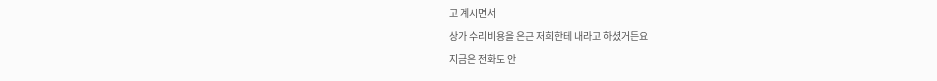고 계시면서
상가 수리비용을 은근 저희한테 내라고 하셨거든요
지금은 전화도 안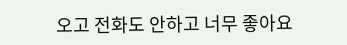오고 전화도 안하고 너무 좋아요